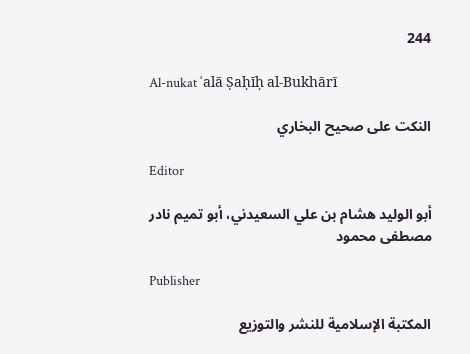244

Al-nukat ʿalā Ṣaḥīḥ al-Bukhārī

النكت على صحيح البخاري

Editor

أبو الوليد هشام بن علي السعيدني، أبو تميم نادر مصطفى محمود

Publisher

المكتبة الإسلامية للنشر والتوزيع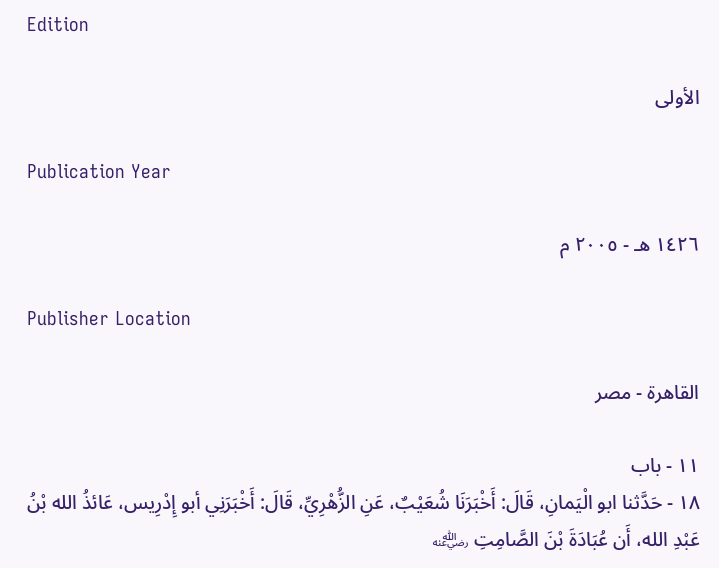Edition

الأولى

Publication Year

١٤٢٦ هـ - ٢٠٠٥ م

Publisher Location

القاهرة - مصر

١١ - باب
١٨ - حَدَّثنا ابو الْيَمانِ، قَالَ: أَخْبَرَنَا شُعَيْبٌ، عَنِ الزُّهْرِيِّ، قَالَ: أَخْبَرَنِي أبو إِدْرِيس، عَائذُ الله بْنُ عَبْدِ الله، أَن عُبَادَةَ بْنَ الصَّامِتِ ﵁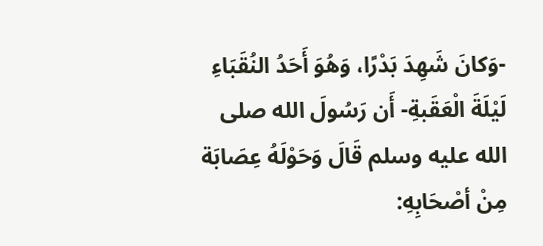-وَكانَ شَهِدَ بَدْرًا، وَهُوَ أَحَدُ النُقَبَاءِ لَيْلَةَ الْعَقَبةِ- أَن رَسُولَ الله صلى الله عليه وسلم قَالَ وَحَوْلَهُ عِصَابَة مِنْ أصْحَابِهِ: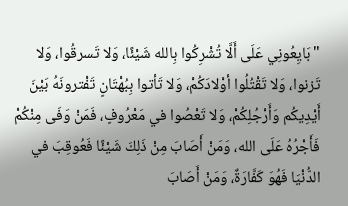"بَايِعُونِي عَلَى أَلَّا تُشْرِكُوا بِالله شَيْئًا، وَلا تَسرقُوا، وَلا تَزنوا، وَلا تَقْتُلُوا أوْلادَكُمْ، وَلا تَأتوا بِبُهْتَانٍ تَفْترونَهُ بَيْنَ أَيْدِيكُم وَأَرْجُلِكُمْ، وَلا تَعْصُوا في مَعْرُوفٍ، فَمَنْ وَفَى مِنْكُمْ فَأَجْرُهُ عَلَى الله، وَمَنْ أَصَابَ مِنْ ذَلِكَ شَيْئًا فَعُوقِبَ في الدُّنْيَا فَهُوَ كَفَّارَةٌ، وَمَنْ أَصَابَ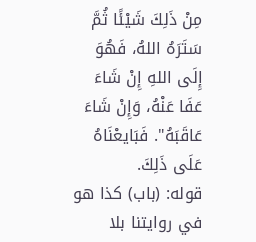مِنْ ذَلِكَ شَيْئًا ثُمَّ سَتَرَهُ اللهُ، فَهُوَ إِلَى اللهِ إِنْ شَاءَ عَفَا عَنْهُ، وَإِنْ شَاءَ عَاقَبَهُ". فَبَايعْنَاهُ عَلَى ذَلِكَ.
قوله: (باب) كذا هو في روايتنا بلا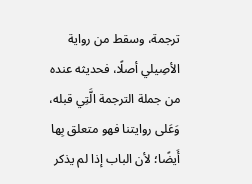ترجمة، وسقط من رواية الأصِيلي أصلًا، فحديثه عنده من جملة الترجمة الَّتِي قبله، وَعَلى روايتنا فهو متعلق بِها أَيضًا؛ لأن الباب إذا لم يذكر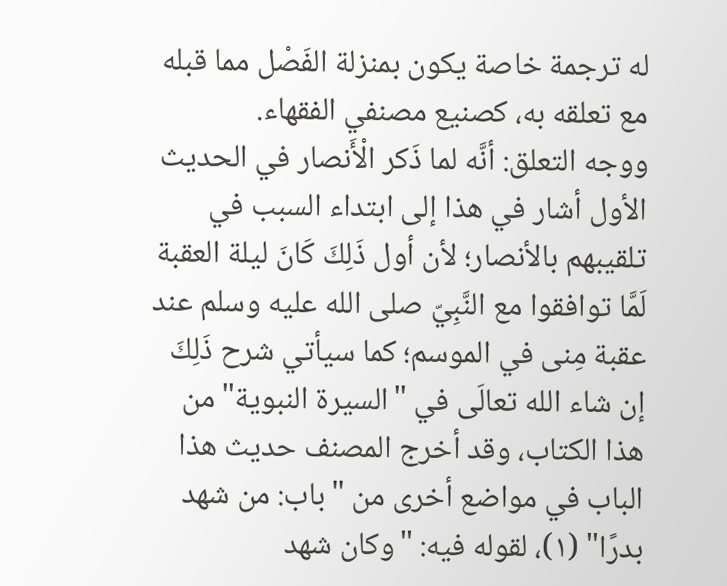له ترجمة خاصة يكون بمنزلة الفَصْل مما قبله مع تعلقه به، كصنيع مصنفي الفقهاء.
ووجه التعلق: أنَّه لما ذَكر الْأَنصار في الحديث الأول أشار في هذا إلى ابتداء السبب في تلقيبهم بالأنصار؛ لأن أول ذَلِكَ كَانَ ليلة العقبة لَمَّا توافقوا مع النَّبِيّ صلى الله عليه وسلم عند عقبة مِنى في الموسم؛ كما سيأتي شرح ذَلِكَ إن شاء الله تعالَى في "السيرة النبوية" من هذا الكتاب، وقد أخرج المصنف حديث هذا الباب في مواضع أخرى من "باب: من شهد بدرًا" (١)، لقوله فيه: "وكان شهد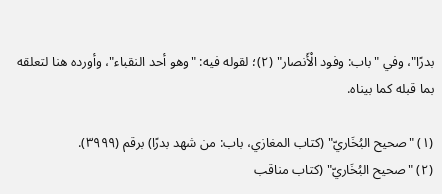بدرًا"، وفي "باب: وفود الْأَنصار" (٢)؛ لقوله فيه: "وهو أحد النقباء"، وأورده هنا لتعلقه بما قبله كما بيناه.

(١) "صحيح البُخَاريّ" (كتاب المغازي، باب: من شهد بدرًا) برقم (٣٩٩٩).
(٢) "صحيح البُخَاريّ" (كتاب مناقب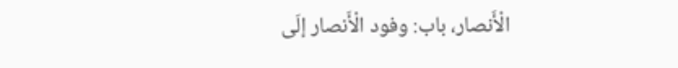الْأَنصار، باب: وفود الْأَنصار إلَى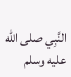النَّبِي صلى الله عليه وسلم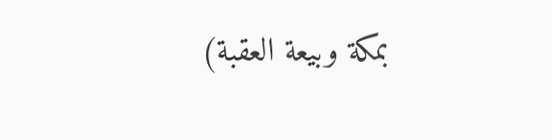بمكة وبيعة العقبة)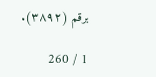برقم (٣٨٩٢).

1 / 260